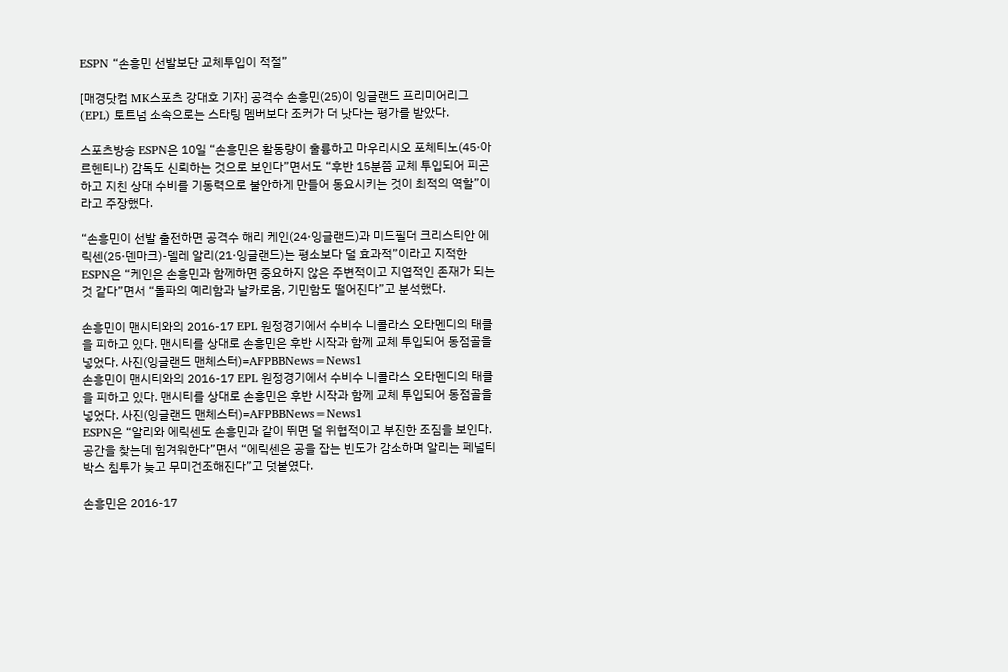ESPN “손흥민 선발보단 교체투입이 적절”

[매경닷컴 MK스포츠 강대호 기자] 공격수 손흥민(25)이 잉글랜드 프리미어리그(EPL) 토트넘 소속으로는 스타팅 멤버보다 조커가 더 낫다는 평가를 받았다.

스포츠방송 ESPN은 10일 “손흥민은 활동량이 훌륭하고 마우리시오 포체티노(45·아르헨티나) 감독도 신뢰하는 것으로 보인다”면서도 “후반 15분쯤 교체 투입되어 피곤하고 지친 상대 수비를 기동력으로 불안하게 만들어 동요시키는 것이 최적의 역할”이라고 주장했다.

“손흥민이 선발 출전하면 공격수 해리 케인(24·잉글랜드)과 미드필더 크리스티안 에릭센(25·덴마크)-델레 알리(21·잉글랜드)는 평소보다 덜 효과적”이라고 지적한 ESPN은 “케인은 손흥민과 함께하면 중요하지 않은 주변적이고 지엽적인 존재가 되는 것 같다”면서 “돌파의 예리함과 날카로움, 기민함도 떨어진다”고 분석했다.

손흥민이 맨시티와의 2016-17 EPL 원정경기에서 수비수 니콜라스 오타멘디의 태클을 피하고 있다. 맨시티를 상대로 손흥민은 후반 시작과 함께 교체 투입되어 동점골을 넣었다. 사진(잉글랜드 맨체스터)=AFPBBNews=News1
손흥민이 맨시티와의 2016-17 EPL 원정경기에서 수비수 니콜라스 오타멘디의 태클을 피하고 있다. 맨시티를 상대로 손흥민은 후반 시작과 함께 교체 투입되어 동점골을 넣었다. 사진(잉글랜드 맨체스터)=AFPBBNews=News1
ESPN은 “알리와 에릭센도 손흥민과 같이 뛰면 덜 위협적이고 부진한 조짐을 보인다. 공간을 찾는데 힘겨워한다”면서 “에릭센은 공을 잡는 빈도가 감소하며 알리는 페널티박스 침투가 늦고 무미건조해진다”고 덧붙였다.

손흥민은 2016-17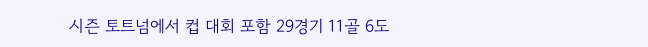시즌 토트넘에서 컵 대회 포함 29경기 11골 6도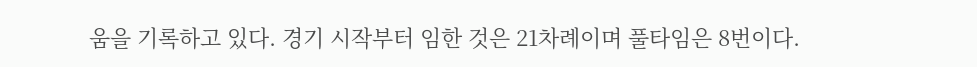움을 기록하고 있다. 경기 시작부터 임한 것은 21차례이며 풀타임은 8번이다.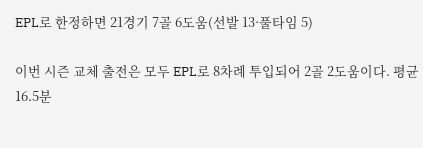EPL로 한정하면 21경기 7골 6도움(선발 13·풀타임 5)

이번 시즌 교체 출전은 모두 EPL로 8차례 투입되어 2골 2도움이다. 평균 16.5분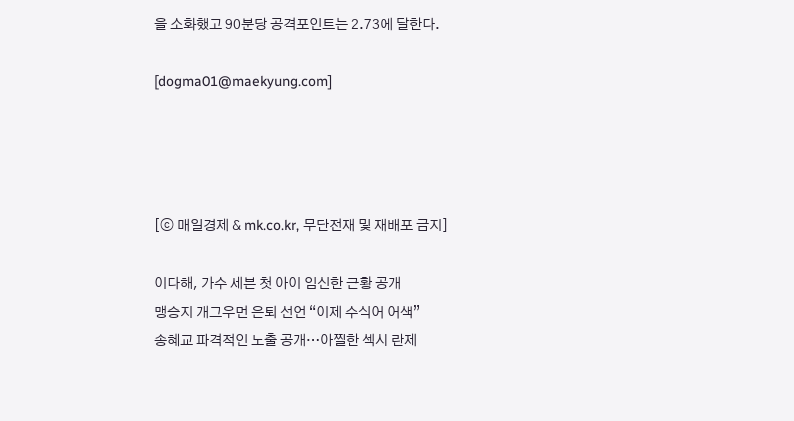을 소화했고 90분당 공격포인트는 2.73에 달한다.

[dogma01@maekyung.com]




[ⓒ 매일경제 & mk.co.kr, 무단전재 및 재배포 금지]

이다해, 가수 세븐 첫 아이 임신한 근황 공개
맹승지 개그우먼 은퇴 선언 “이제 수식어 어색”
송혜교 파격적인 노출 공개…아찔한 섹시 란제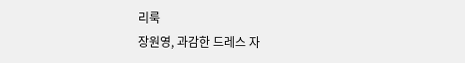리룩
장원영, 과감한 드레스 자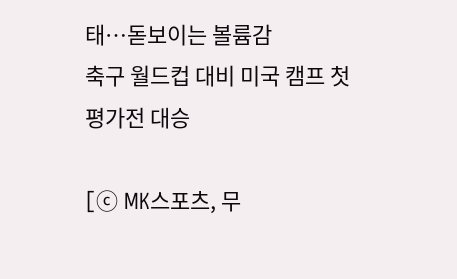태…돋보이는 볼륨감
축구 월드컵 대비 미국 캠프 첫 평가전 대승

[ⓒ MK스포츠, 무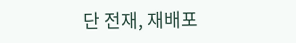단 전재, 재배포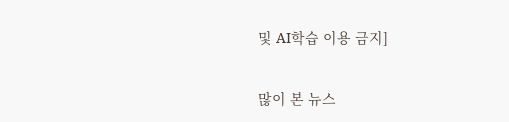및 AI학습 이용 금지]

많이 본 뉴스